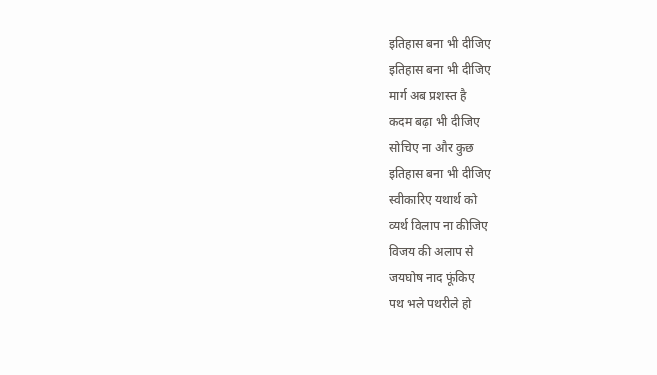इतिहास बना भी दीजिए
इतिहास बना भी दीजिए
मार्ग अब प्रशस्त है
कदम बढ़ा भी दीजिए
सोचिए ना और कुछ
इतिहास बना भी दीजिए
स्वीकारिए यथार्थ को
व्यर्थ विलाप ना कीजिए
विजय की अलाप से
जयघोष नाद फूंकिए
पथ भले पथरीले हो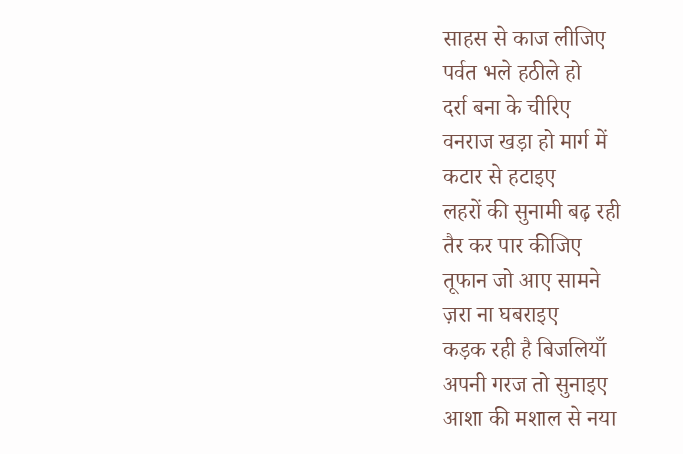साहस से काज लीजिए
पर्वत भले हठीले हो
दर्रा बना के चीरिए
वनराज खड़ा हो मार्ग में
कटार से हटाइए
लहरों की सुनामी बढ़ रही
तैर कर पार कीजिए
तूफान जो आए सामने
ज़रा ना घबराइए
कड़क रही है बिजलियाँ
अपनी गरज तो सुनाइए
आशा की मशाल से नया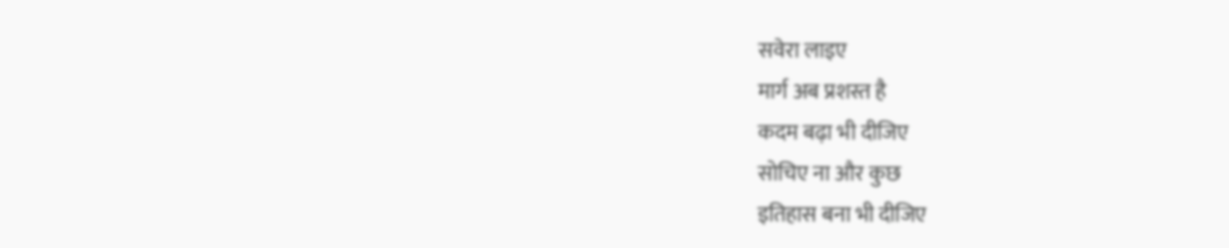सवेरा लाइए
मार्ग अब प्रशस्त है
कदम बढ़ा भी दीजिए
सोचिए ना और कुछ
इतिहास बना भी दीजिए